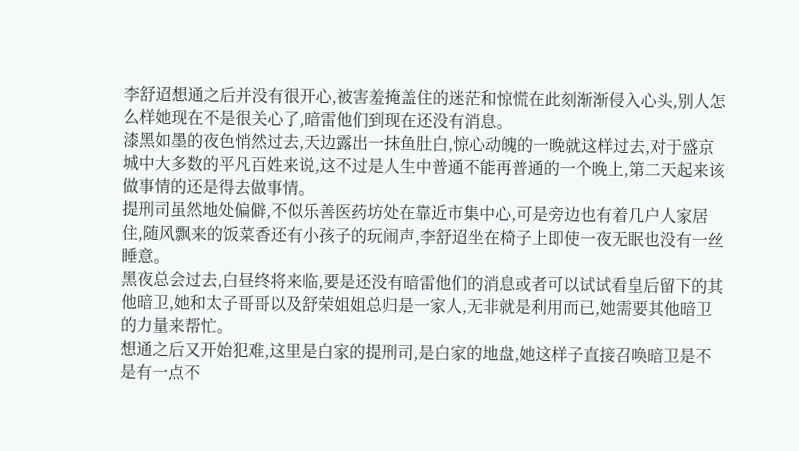李舒迢想通之后并没有很开心,被害羞掩盖住的迷茫和惊慌在此刻渐渐侵入心头,别人怎么样她现在不是很关心了,暗雷他们到现在还没有消息。
漆黑如墨的夜色悄然过去,天边露出一抹鱼肚白,惊心动魄的一晚就这样过去,对于盛京城中大多数的平凡百姓来说,这不过是人生中普通不能再普通的一个晚上,第二天起来该做事情的还是得去做事情。
提刑司虽然地处偏僻,不似乐善医药坊处在靠近市集中心,可是旁边也有着几户人家居住,随风飘来的饭菜香还有小孩子的玩闹声,李舒迢坐在椅子上即使一夜无眠也没有一丝睡意。
黑夜总会过去,白昼终将来临,要是还没有暗雷他们的消息或者可以试试看皇后留下的其他暗卫,她和太子哥哥以及舒荣姐姐总归是一家人,无非就是利用而已,她需要其他暗卫的力量来帮忙。
想通之后又开始犯难,这里是白家的提刑司,是白家的地盘,她这样子直接召唤暗卫是不是有一点不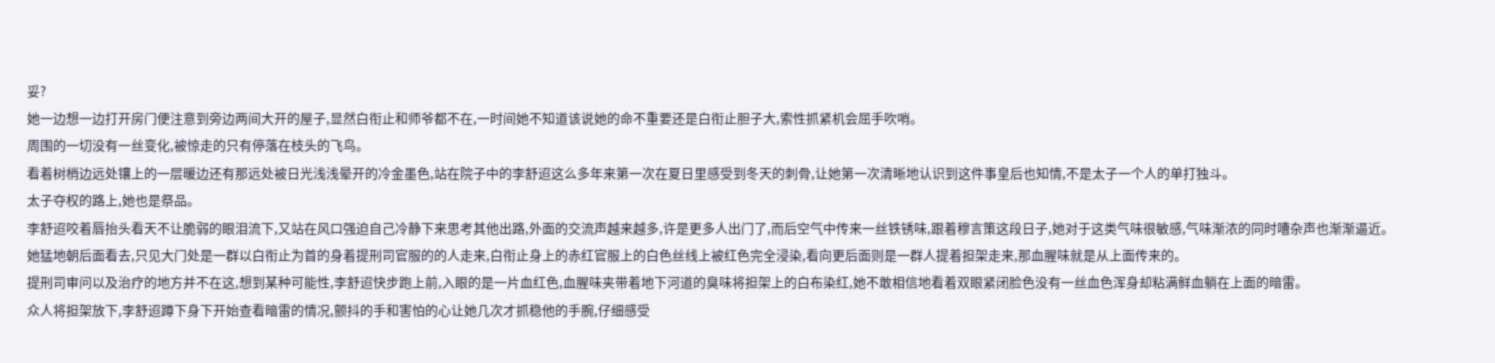妥?
她一边想一边打开房门便注意到旁边两间大开的屋子,显然白衔止和师爷都不在,一时间她不知道该说她的命不重要还是白衔止胆子大,索性抓紧机会屈手吹哨。
周围的一切没有一丝变化,被惊走的只有停落在枝头的飞鸟。
看着树梢边远处镶上的一层暖边还有那远处被日光浅浅晕开的冷金墨色,站在院子中的李舒迢这么多年来第一次在夏日里感受到冬天的刺骨,让她第一次清晰地认识到这件事皇后也知情,不是太子一个人的单打独斗。
太子夺权的路上,她也是祭品。
李舒迢咬着唇抬头看天不让脆弱的眼泪流下,又站在风口强迫自己冷静下来思考其他出路,外面的交流声越来越多,许是更多人出门了,而后空气中传来一丝铁锈味,跟着穆言策这段日子,她对于这类气味很敏感,气味渐浓的同时嘈杂声也渐渐逼近。
她猛地朝后面看去,只见大门处是一群以白衔止为首的身着提刑司官服的的人走来,白衔止身上的赤红官服上的白色丝线上被红色完全浸染,看向更后面则是一群人提着担架走来,那血腥味就是从上面传来的。
提刑司审问以及治疗的地方并不在这,想到某种可能性,李舒迢快步跑上前,入眼的是一片血红色,血腥味夹带着地下河道的臭味将担架上的白布染红,她不敢相信地看着双眼紧闭脸色没有一丝血色浑身却粘满鲜血躺在上面的暗雷。
众人将担架放下,李舒迢蹲下身下开始查看暗雷的情况,颤抖的手和害怕的心让她几次才抓稳他的手腕,仔细感受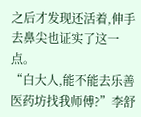之后才发现还活着,伸手去鼻尖也证实了这一点。
“白大人,能不能去乐善医药坊找我师傅?”李舒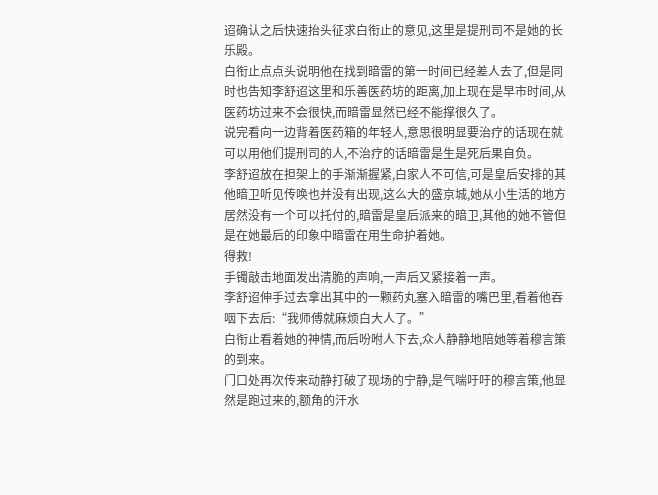迢确认之后快速抬头征求白衔止的意见,这里是提刑司不是她的长乐殿。
白衔止点点头说明他在找到暗雷的第一时间已经差人去了,但是同时也告知李舒迢这里和乐善医药坊的距离,加上现在是早市时间,从医药坊过来不会很快,而暗雷显然已经不能撑很久了。
说完看向一边背着医药箱的年轻人,意思很明显要治疗的话现在就可以用他们提刑司的人,不治疗的话暗雷是生是死后果自负。
李舒迢放在担架上的手渐渐握紧,白家人不可信,可是皇后安排的其他暗卫听见传唤也并没有出现,这么大的盛京城,她从小生活的地方居然没有一个可以托付的,暗雷是皇后派来的暗卫,其他的她不管但是在她最后的印象中暗雷在用生命护着她。
得救!
手镯敲击地面发出清脆的声响,一声后又紧接着一声。
李舒迢伸手过去拿出其中的一颗药丸塞入暗雷的嘴巴里,看着他吞咽下去后:“我师傅就麻烦白大人了。”
白衔止看着她的神情,而后吩咐人下去,众人静静地陪她等着穆言策的到来。
门口处再次传来动静打破了现场的宁静,是气喘吁吁的穆言策,他显然是跑过来的,额角的汗水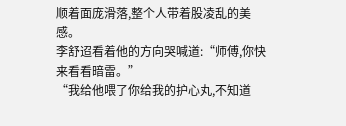顺着面庞滑落,整个人带着股凌乱的美感。
李舒迢看着他的方向哭喊道:“师傅,你快来看看暗雷。”
“我给他喂了你给我的护心丸,不知道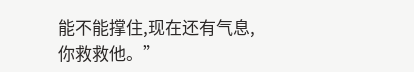能不能撑住,现在还有气息,你救救他。”